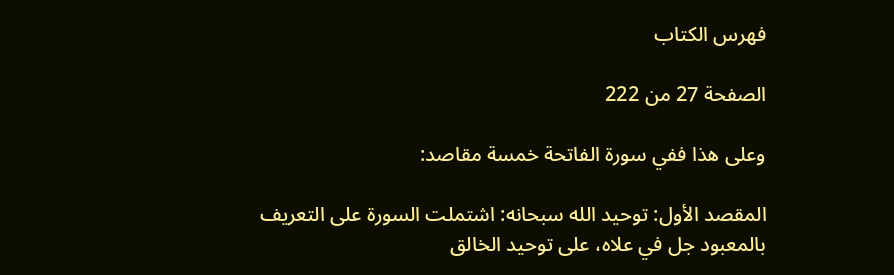فهرس الكتاب

الصفحة 27 من 222

وعلى هذا ففي سورة الفاتحة خمسة مقاصد:

المقصد الأول: توحيد الله سبحانه: اشتملت السورة على التعريف بالمعبود جل في علاه، على توحيد الخالق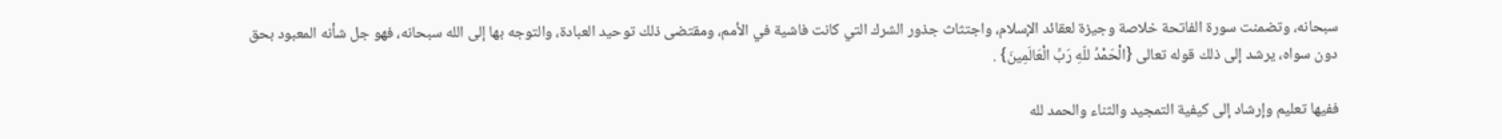سبحانه، وتضمنت سورة الفاتحة خلاصة وجيزة لعقائد الإسلام، واجتثاث جذور الشرك التي كانت فاشية في الأمم، ومقتضى ذلك توحيد العبادة، والتوجه بها إلى الله سبحانه، فهو جل شأنه المعبود بحق دون سواه، يرشد إلى ذلك قوله تعالى {الْحَمْدُ للّهِ رَبِّ الْعَالَمِينَ} .

ففيها تعليم وإرشاد إلى كيفية التمجيد والثناء والحمد لله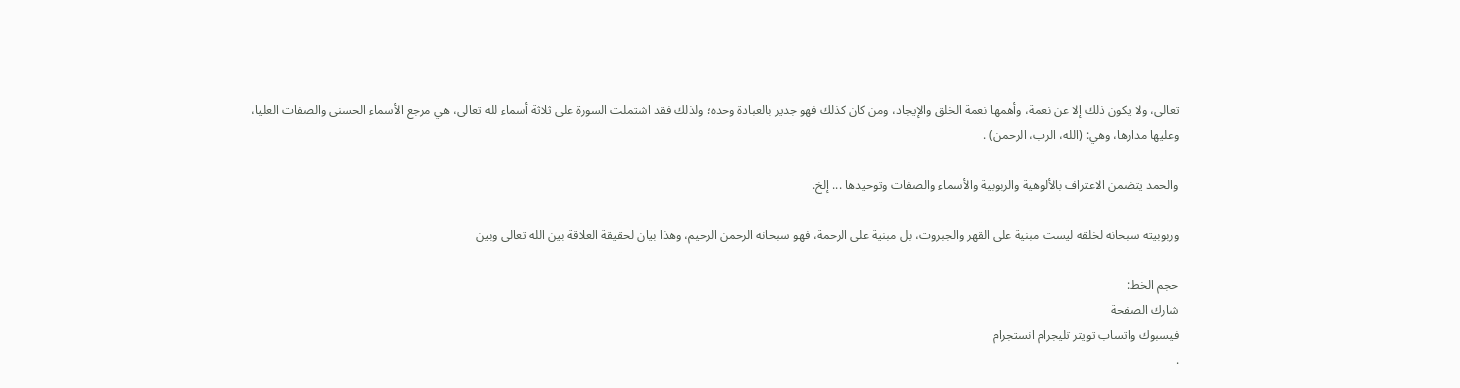تعالى، ولا يكون ذلك إلا عن نعمة، وأهمها نعمة الخلق والإيجاد، ومن كان كذلك فهو جدير بالعبادة وحده؛ ولذلك فقد اشتملت السورة على ثلاثة أسماء لله تعالى، هي مرجع الأسماء الحسنى والصفات العليا، وعليها مدارها، وهي: (الله، الرب، الرحمن) .

والحمد يتضمن الاعتراف بالألوهية والربوبية والأسماء والصفات وتوحيدها ... إلخ.

وربوبيته سبحانه لخلقه ليست مبنية على القهر والجبروت، بل مبنية على الرحمة، فهو سبحانه الرحمن الرحيم، وهذا بيان لحقيقة العلاقة بين الله تعالى وبين

حجم الخط:
شارك الصفحة
فيسبوك واتساب تويتر تليجرام انستجرام
.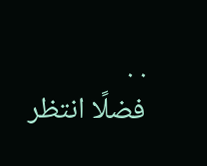. .
فضلًا انتظر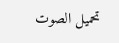تحميل الصوت